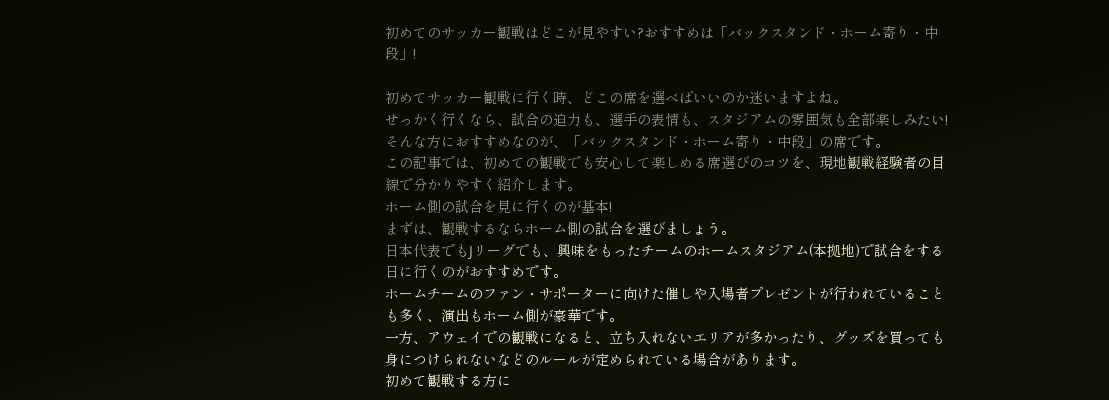初めてのサッカー観戦はどこが見やすい?おすすめは「バックスタンド・ホーム寄り・中段」!

初めてサッカー観戦に行く時、どこの席を選べばいいのか迷いますよね。
せっかく行くなら、試合の迫力も、選手の表情も、スタジアムの雰囲気も全部楽しみたい! そんな方におすすめなのが、「バックスタンド・ホーム寄り・中段」の席です。
この記事では、初めての観戦でも安心して楽しめる席選びのコツを、現地観戦経験者の目線で分かりやすく紹介します。
ホーム側の試合を見に行くのが基本!
まずは、観戦するならホーム側の試合を選びましょう。
日本代表でもJリーグでも、興味をもったチームのホームスタジアム(本拠地)で試合をする日に行くのがおすすめです。
ホームチームのファン・サポーターに向けた催しや入場者プレゼントが行われていることも多く、演出もホーム側が豪華です。
一方、アウェイでの観戦になると、立ち入れないエリアが多かったり、グッズを買っても身につけられないなどのルールが定められている場合があります。
初めて観戦する方に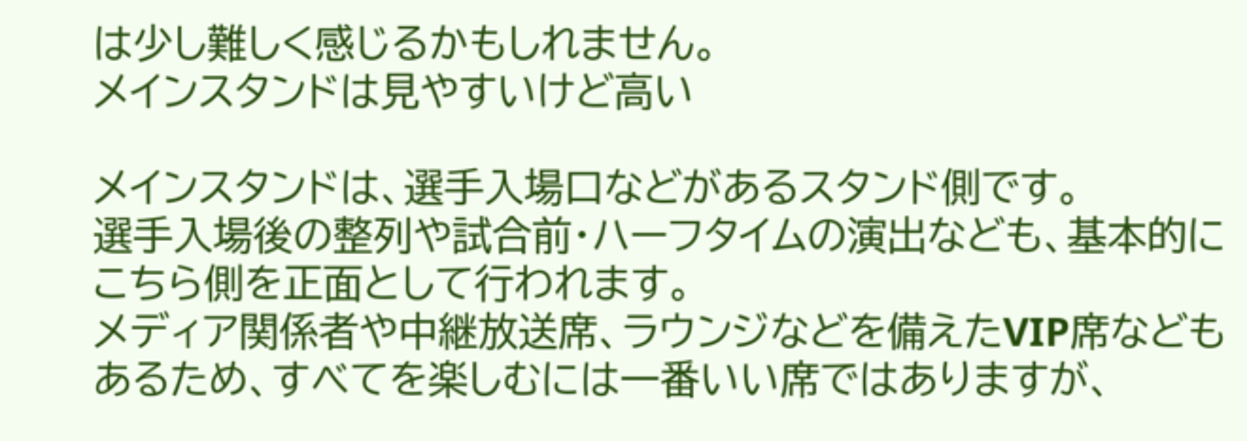は少し難しく感じるかもしれません。
メインスタンドは見やすいけど高い

メインスタンドは、選手入場口などがあるスタンド側です。
選手入場後の整列や試合前・ハーフタイムの演出なども、基本的にこちら側を正面として行われます。
メディア関係者や中継放送席、ラウンジなどを備えたVIP席などもあるため、すべてを楽しむには一番いい席ではありますが、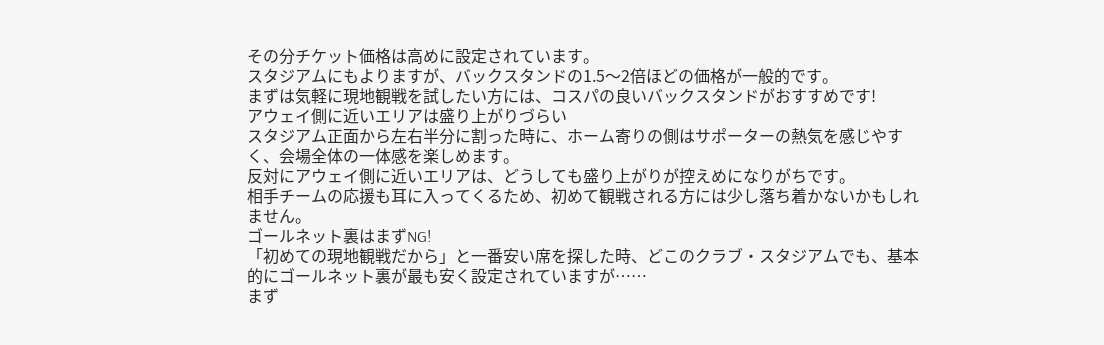その分チケット価格は高めに設定されています。
スタジアムにもよりますが、バックスタンドの1.5〜2倍ほどの価格が一般的です。
まずは気軽に現地観戦を試したい方には、コスパの良いバックスタンドがおすすめです!
アウェイ側に近いエリアは盛り上がりづらい
スタジアム正面から左右半分に割った時に、ホーム寄りの側はサポーターの熱気を感じやすく、会場全体の一体感を楽しめます。
反対にアウェイ側に近いエリアは、どうしても盛り上がりが控えめになりがちです。
相手チームの応援も耳に入ってくるため、初めて観戦される方には少し落ち着かないかもしれません。
ゴールネット裏はまずNG!
「初めての現地観戦だから」と一番安い席を探した時、どこのクラブ・スタジアムでも、基本的にゴールネット裏が最も安く設定されていますが……
まず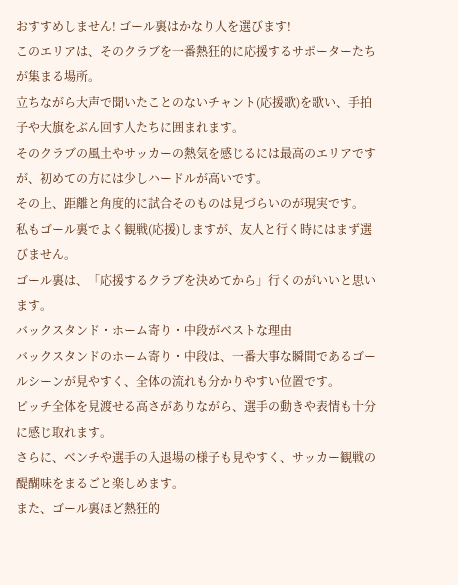おすすめしません! ゴール裏はかなり人を選びます!
このエリアは、そのクラブを一番熱狂的に応援するサポーターたちが集まる場所。
立ちながら大声で聞いたことのないチャント(応援歌)を歌い、手拍子や大旗をぶん回す人たちに囲まれます。
そのクラブの風土やサッカーの熱気を感じるには最高のエリアですが、初めての方には少しハードルが高いです。
その上、距離と角度的に試合そのものは見づらいのが現実です。
私もゴール裏でよく観戦(応援)しますが、友人と行く時にはまず選びません。
ゴール裏は、「応援するクラブを決めてから」行くのがいいと思います。
バックスタンド・ホーム寄り・中段がベストな理由
バックスタンドのホーム寄り・中段は、一番大事な瞬間であるゴールシーンが見やすく、全体の流れも分かりやすい位置です。
ピッチ全体を見渡せる高さがありながら、選手の動きや表情も十分に感じ取れます。
さらに、ベンチや選手の入退場の様子も見やすく、サッカー観戦の醍醐味をまるごと楽しめます。
また、ゴール裏ほど熱狂的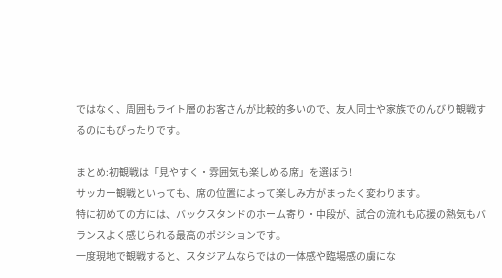ではなく、周囲もライト層のお客さんが比較的多いので、友人同士や家族でのんびり観戦するのにもぴったりです。

まとめ:初観戦は「見やすく・雰囲気も楽しめる席」を選ぼう!
サッカー観戦といっても、席の位置によって楽しみ方がまったく変わります。
特に初めての方には、バックスタンドのホーム寄り・中段が、試合の流れも応援の熱気もバランスよく感じられる最高のポジションです。
一度現地で観戦すると、スタジアムならではの一体感や臨場感の虜にな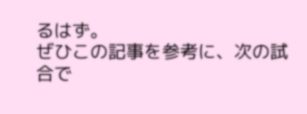るはず。
ぜひこの記事を参考に、次の試合で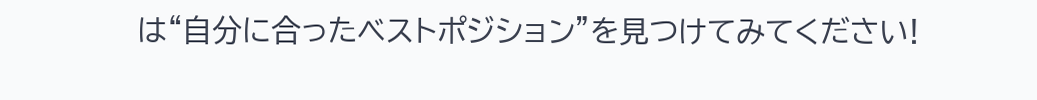は“自分に合ったベストポジション”を見つけてみてください!